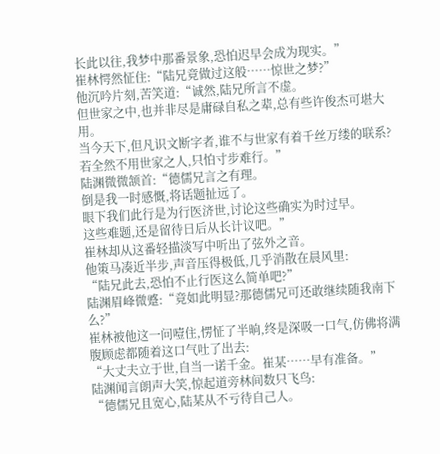长此以往,我梦中那番景象,恐怕迟早会成为现实。”
崔林愕然怔住:“陆兄竟做过这般……惊世之梦?”
他沉吟片刻,苦笑道:“诚然,陆兄所言不虚。
但世家之中,也并非尽是庸碌自私之辈,总有些许俊杰可堪大用。
当今天下,但凡识文断字者,谁不与世家有着千丝万缕的联系?
若全然不用世家之人,只怕寸步难行。”
陆渊微微颔首:“德儒兄言之有理。
倒是我一时感慨,将话题扯远了。
眼下我们此行是为行医济世,讨论这些确实为时过早。
这些难题,还是留待日后从长计议吧。”
崔林却从这番轻描淡写中听出了弦外之音。
他策马凑近半步,声音压得极低,几乎消散在晨风里:
“陆兄此去,恐怕不止行医这么简单吧?”
陆渊眉峰微蹙:“竟如此明显?那德儒兄可还敢继续随我南下么?”
崔林被他这一问噎住,愣怔了半晌,终是深吸一口气,仿佛将满腹顾虑都随着这口气吐了出去:
“大丈夫立于世,自当一诺千金。崔某……早有准备。”
陆渊闻言朗声大笑,惊起道旁林间数只飞鸟:
“德儒兄且宽心,陆某从不亏待自己人。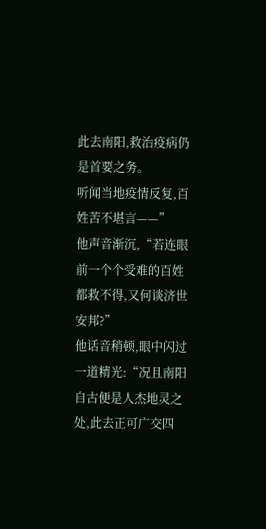此去南阳,救治疫病仍是首要之务。
听闻当地疫情反复,百姓苦不堪言——”
他声音渐沉,“若连眼前一个个受难的百姓都救不得,又何谈济世安邦?”
他话音稍顿,眼中闪过一道精光:“况且南阳自古便是人杰地灵之处,此去正可广交四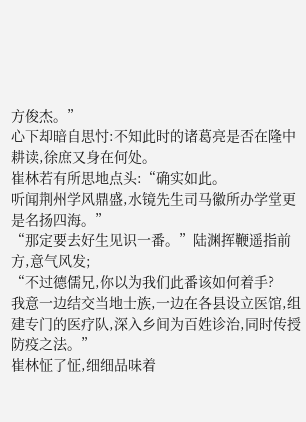方俊杰。”
心下却暗自思忖:不知此时的诸葛亮是否在隆中耕读,徐庶又身在何处。
崔林若有所思地点头:“确实如此。
听闻荆州学风鼎盛,水镜先生司马徽所办学堂更是名扬四海。”
“那定要去好生见识一番。”陆渊挥鞭遥指前方,意气风发;
“不过德儒兄,你以为我们此番该如何着手?
我意一边结交当地士族,一边在各县设立医馆,组建专门的医疗队,深入乡间为百姓诊治,同时传授防疫之法。”
崔林怔了怔,细细品味着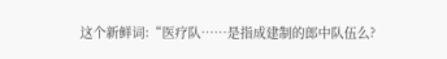这个新鲜词:“医疗队……是指成建制的郎中队伍么?